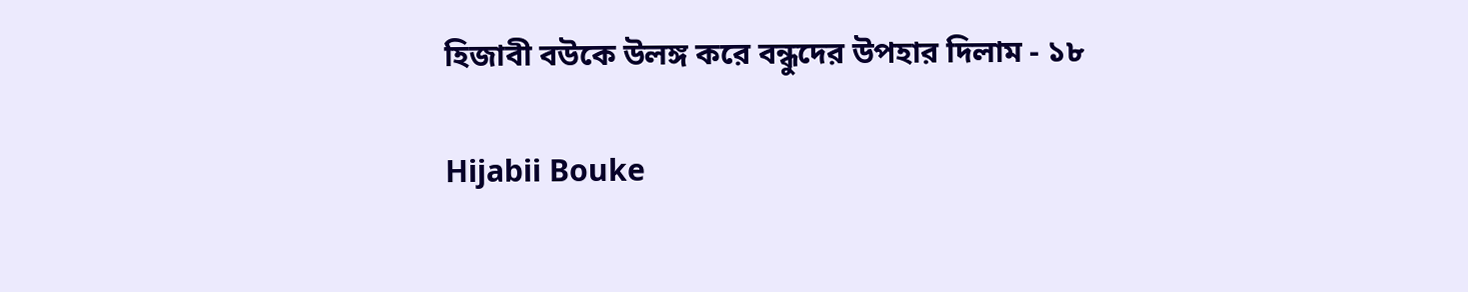হিজাবী বউকে উলঙ্গ করে বন্ধুদের উপহার দিলাম - ১৮

Hijabii Bouke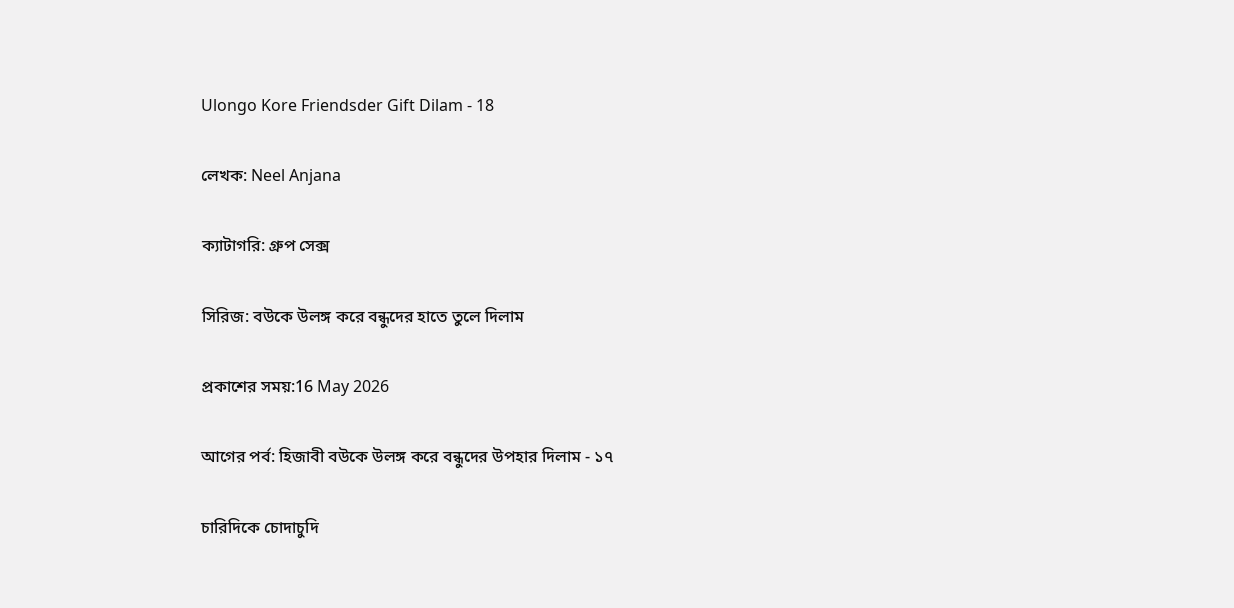Ulongo Kore Friendsder Gift Dilam - 18

লেখক: Neel Anjana

ক্যাটাগরি: গ্রুপ সেক্স

সিরিজ: বউকে উলঙ্গ করে বন্ধুদের হাতে তুলে দিলাম

প্রকাশের সময়:16 May 2026

আগের পর্ব: হিজাবী বউকে উলঙ্গ করে বন্ধুদের উপহার দিলাম - ১৭

চারিদিকে চোদাচুদি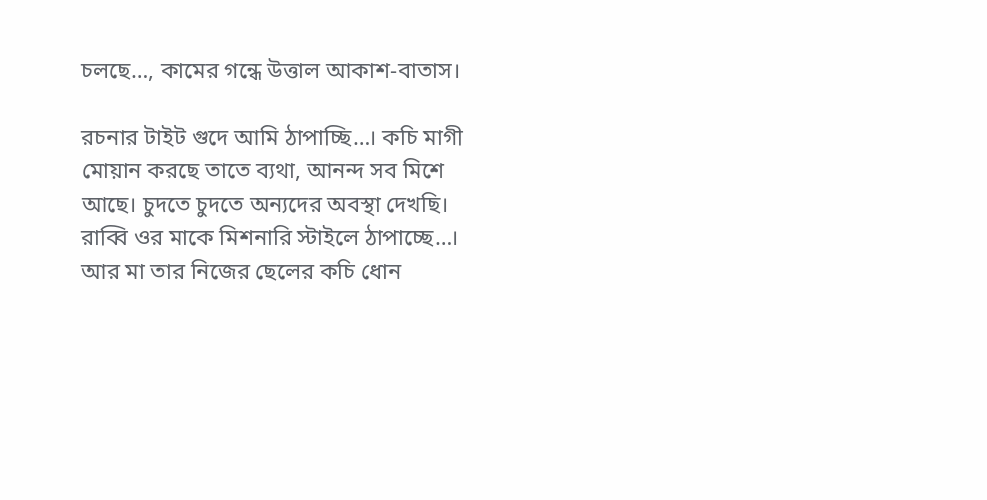চলছে…, কামের গন্ধে উত্তাল আকাশ-বাতাস।

রচনার টাইট গুদে আমি ঠাপাচ্ছি…। কচি মাগী মোয়ান করছে তাতে ব্যথা, আনন্দ সব মিশে আছে। চুদতে চুদতে অন্যদের অবস্থা দেখছি। রাব্বি ওর মাকে মিশনারি স্টাইলে ঠাপাচ্ছে…। আর মা তার নিজের ছেলের কচি ধোন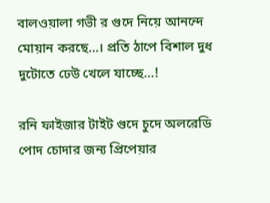বালওয়ালা গভী র গুদে নিয়ে আনন্দে মোয়ান করছে…। প্রতি ঠাপে বিশাল দুধ দুটোতে ঢেউ খেলে যাচ্ছে…!

রনি ফাইজার টাইট গুদে চুদে অলরেডি পোদ চোদার জন্য প্রিপেয়ার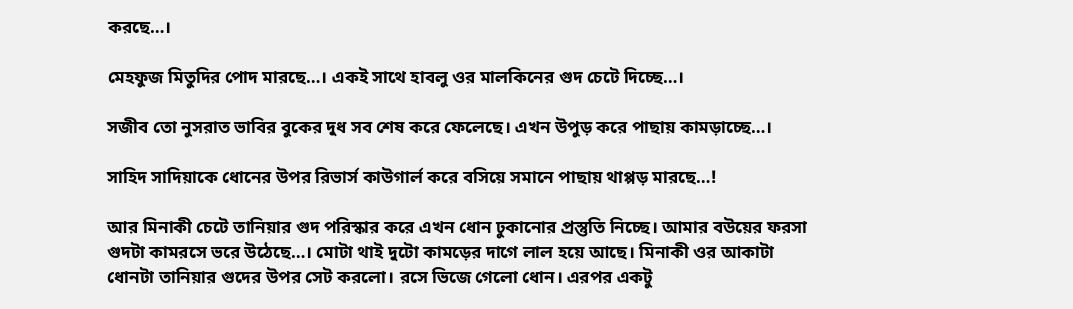করছে…।

মেহফুজ মিতুদির পোদ মারছে…। একই সাথে হাবলু ওর মালকিনের গুদ চেটে দিচ্ছে…।

সজীব তো নুসরাত ভাবির বুকের দুধ সব শেষ করে ফেলেছে। এখন উপুড় করে পাছায় কামড়াচ্ছে…।

সাহিদ সাদিয়াকে ধোনের উপর রিভার্স কাউগার্ল করে বসিয়ে সমানে পাছায় থাপ্পড় মারছে…!

আর মিনাকী চেটে তানিয়ার গুদ পরিস্কার করে এখন ধোন ঢুকানোর প্রস্তুতি নিচ্ছে। আমার বউয়ের ফরসা গুদটা কামরসে ভরে উঠেছে…। মোটা থাই দুটো কামড়ের দাগে লাল হয়ে আছে। মিনাকী ওর আকাটা ধোনটা তানিয়ার গুদের উপর সেট করলো। রসে ভিজে গেলো ধোন। এরপর একটু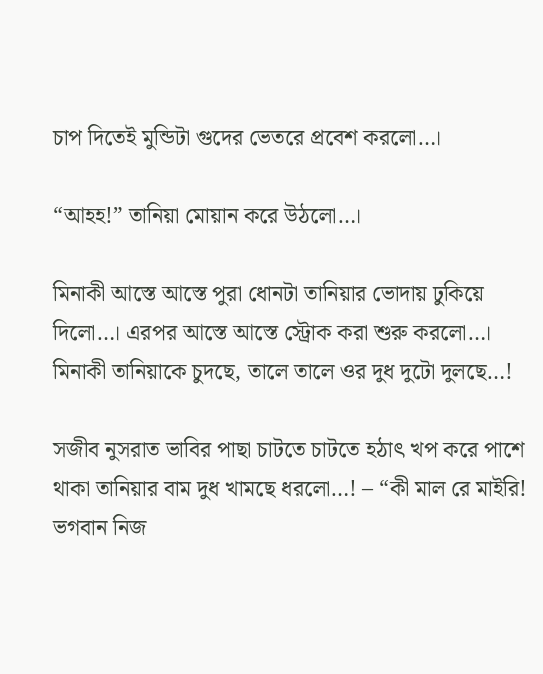চাপ দিতেই মুন্ডিটা গুদের ভেতরে প্রবেশ করলো…।

“আহহ!” তানিয়া মোয়ান করে উঠলো…।

মিনাকী আস্তে আস্তে পুরা ধোনটা তানিয়ার ভোদায় ঢুকিয়ে দিলো…। এরপর আস্তে আস্তে স্ট্রোক করা শুরু করলো…। মিনাকী তানিয়াকে চুদছে, তালে তালে ওর দুধ দুটো দুলছে…!

সজীব নুসরাত ভাবির পাছা চাটতে চাটতে হঠাৎ খপ করে পাশে থাকা তানিয়ার বাম দুধ খামছে ধরলো…! – “কী মাল রে মাইরি! ভগবান নিজ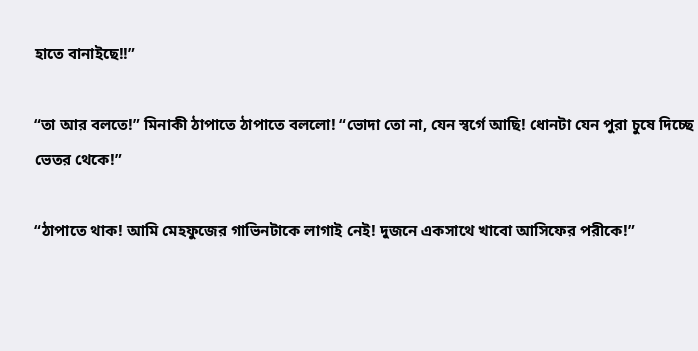হাতে বানাইছে!!”

“তা আর বলতে!” মিনাকী ঠাপাতে ঠাপাতে বললো! “ভোদা তো না, যেন স্বর্গে আছি! ধোনটা যেন পুরা চুষে দিচ্ছে ভেতর থেকে!”

“ঠাপাতে থাক! আমি মেহফুজের গাভিনটাকে লাগাই নেই! দুজনে একসাথে খাবো আসিফের পরীকে!”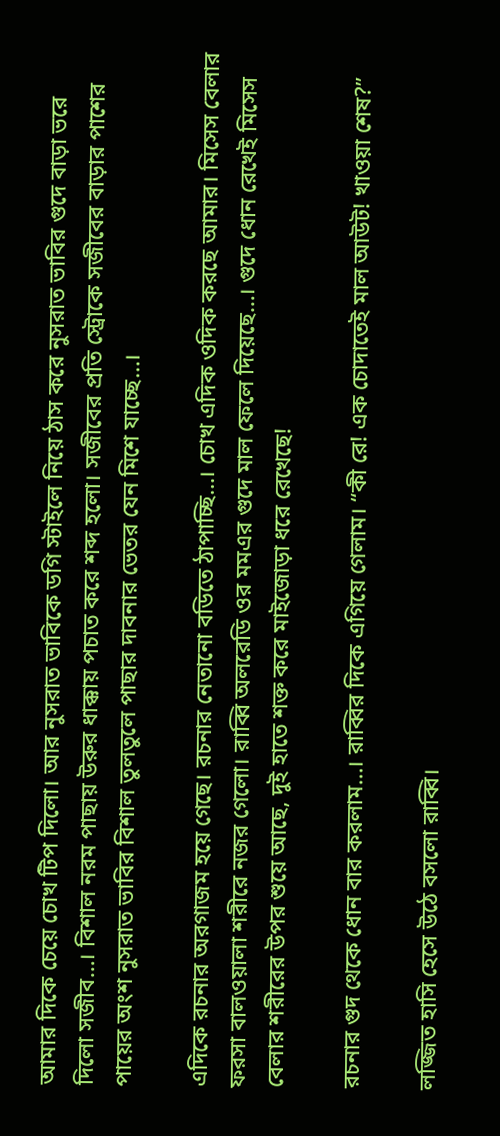আমার দিকে চেয়ে চোখ টিপ দিলো। আর নুসরাত ভাবিকে ডগি স্টাইলে নিয়ে ঠাস করে নুসরাত ভাবির গুদে বাড়া ভরে দিলো সজীব…। বিশাল নরম পাছায় উরুর ধাক্কায় পচাত করে শব্দ হলো। সজীবের প্রতি স্ট্রোকে সজীবের বাড়ার পাশের পায়ের অংশ নুসরাত ভাবির বিশাল তুলতুলে পাছার দাবনার ভেতর যেন মিশে যাচ্ছে…।

এদিকে রচনার অরগাজম হয়ে গেছে। রচনার নেতানো বডিতে ঠাপাচ্ছি…। চোখ এদিক ওদিক করছে আমার। মিসেস বেলার ফরসা বালওয়ালা শরীরে নজর গেলো। রাব্বি অলরেডি ওর মমএর গুদে মাল ফেলে দিয়েছে…। গুদে ধোন রেখেই মিসেস বেলার শরীরের উপর শুয়ে আছে, দুই হাতে শক্ত করে মাইজোড়া ধরে রেখেছে!

রচনার গুদ থেকে ধোন বার করলাম…। রাব্বির দিকে এগিয়ে গেলাম। “কী রে! এক চোদাতেই মাল আউট! খাওয়া শেষ?”

লজ্জিত হাসি হেসে উঠে বসলো রাব্বি।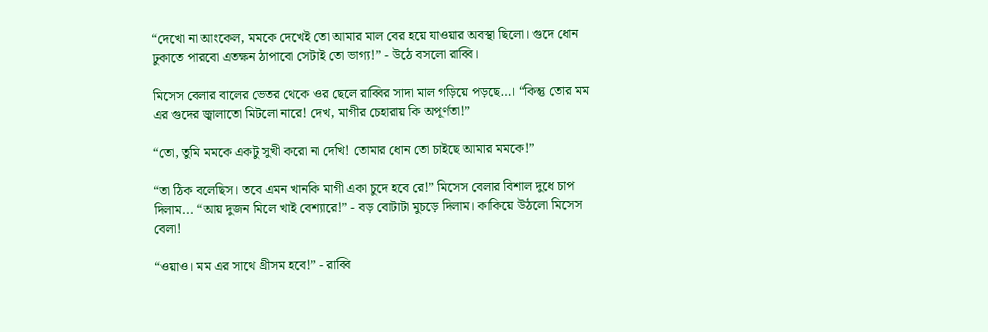“দেখো না আংকেল, মমকে দেখেই তো আমার মাল বের হয়ে যাওয়ার অবস্থা ছিলো। গুদে ধোন ঢুকাতে পারবো এতক্ষন ঠাপাবো সেটাই তো ভাগ্য!” - উঠে বসলো রাব্বি।

মিসেস বেলার বালের ভেতর থেকে ওর ছেলে রাব্বির সাদা মাল গড়িয়ে পড়ছে…। “কিন্তু তোর মম এর গুদের জ্বালাতো মিটলো নারে! দেখ, মাগীর চেহারায় কি অপূর্ণতা!”

“তো, তুমি মমকে একটু সুখী করো না দেখি! তোমার ধোন তো চাইছে আমার মমকে!”

“তা ঠিক বলেছিস। তবে এমন খানকি মাগী একা চুদে হবে রে!” মিসেস বেলার বিশাল দুধে চাপ দিলাম... “আয় দুজন মিলে খাই বেশ্যারে!” - বড় বোটাটা মুচড়ে দিলাম। কাকিয়ে উঠলো মিসেস বেলা!

“ওয়াও। মম এর সাথে থ্রীসম হবে!” - রাব্বি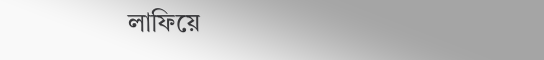লাফিয়ে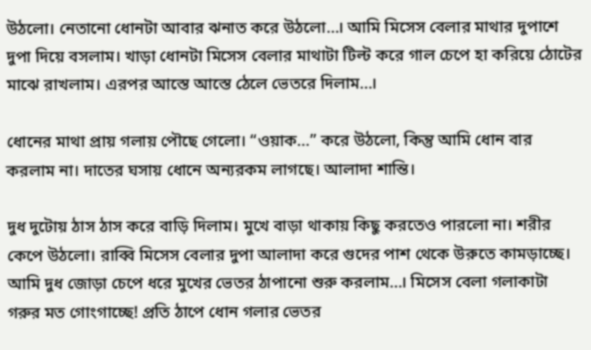উঠলো। নেতানো ধোনটা আবার ঝনাত করে উঠলো…। আমি মিসেস বেলার মাথার দুপাশে দুপা দিয়ে বসলাম। খাড়া ধোনটা মিসেস বেলার মাথাটা টিল্ট করে গাল চেপে হা করিয়ে ঠোটের মাঝে রাখলাম। এরপর আস্তে আস্তে ঠেলে ভেতরে দিলাম…।

ধোনের মাথা প্রায় গলায় পৌছে গেলো। “ওয়াক…” করে উঠলো, কিন্তু আমি ধোন বার করলাম না। দাতের ঘসায় ধোনে অন্যরকম লাগছে। আলাদা শান্তি।

দুধ দুটোয় ঠাস ঠাস করে বাড়ি দিলাম। মুখে বাড়া থাকায় কিছু করতেও পারলো না। শরীর কেপে উঠলো। রাব্বি মিসেস বেলার দুপা আলাদা করে গুদের পাশ থেকে উরুতে কামড়াচ্ছে। আমি দুধ জোড়া চেপে ধরে মুখের ভেতর ঠাপানো শুরু করলাম…। মিসেস বেলা গলাকাটা গরুর মত গোংগাচ্ছে! প্রতি ঠাপে ধোন গলার ভেতর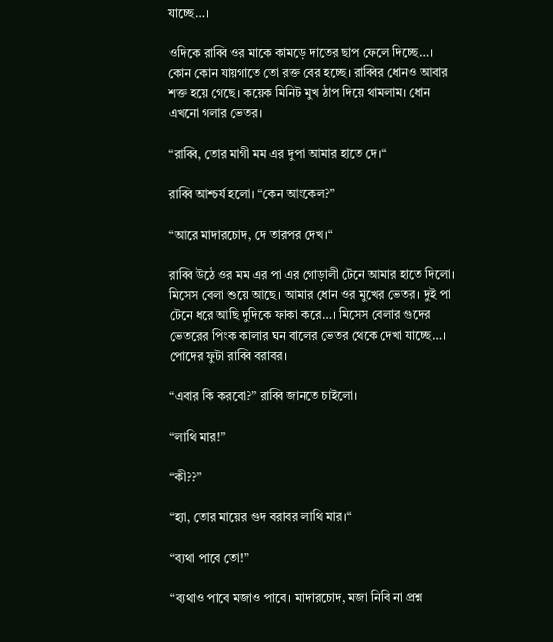যাচ্ছে…।

ওদিকে রাব্বি ওর মাকে কামড়ে দাতের ছাপ ফেলে দিচ্ছে…। কোন কোন যায়গাতে তো রক্ত বের হচ্ছে। রাব্বির ধোনও আবার শক্ত হয়ে গেছে। কয়েক মিনিট মুখ ঠাপ দিয়ে থামলাম। ধোন এখনো গলার ভেতর।

“রাব্বি, তোর মাগী মম এর দুপা আমার হাতে দে।“

রাব্বি আশ্চর্য হলো। “কেন আংকেল?”

“আরে মাদারচোদ, দে তারপর দেখ।“

রাব্বি উঠে ওর মম এর পা এর গোড়ালী টেনে আমার হাতে দিলো। মিসেস বেলা শুয়ে আছে। আমার ধোন ওর মুখের ভেতর। দুই পা টেনে ধরে আছি দুদিকে ফাকা করে…। মিসেস বেলার গুদের ভেতরের পিংক কালার ঘন বালের ভেতর থেকে দেখা যাচ্ছে…। পোদের ফুটা রাব্বি বরাবর।

“এবার কি করবো?” রাব্বি জানতে চাইলো।

“লাথি মার!”

“কী??”

“হ্যা, তোর মায়ের গুদ বরাবর লাথি মার।“

“ব্যথা পাবে তো!”

“ব্যথাও পাবে মজাও পাবে। মাদারচোদ, মজা নিবি না প্রশ্ন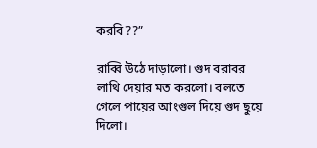করবি??”

রাব্বি উঠে দাড়ালো। গুদ বরাবর লাথি দেয়ার মত করলো। বলতে গেলে পায়ের আংগুল দিয়ে গুদ ছুয়ে দিলো।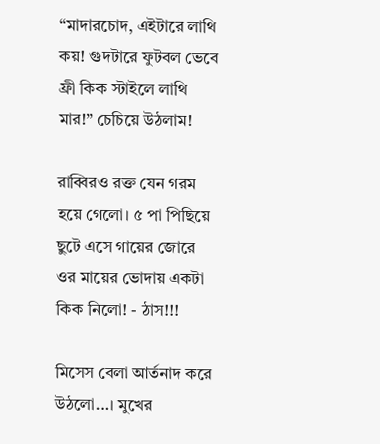“মাদারচোদ, এইটারে লাথি কয়! গুদটারে ফুটবল ভেবে ফ্রী কিক স্টাইলে লাথি মার!” চেচিয়ে উঠলাম!

রাব্বিরও রক্ত যেন গরম হয়ে গেলো। ৫ পা পিছিয়ে ছুটে এসে গায়ের জোরে ওর মায়ের ভোদায় একটা কিক নিলো! - ঠাস!!!

মিসেস বেলা আর্তনাদ করে উঠলো…। মুখের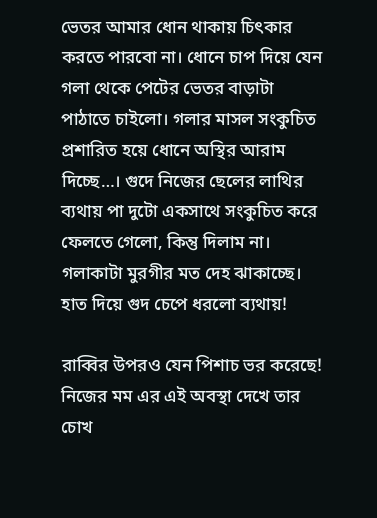ভেতর আমার ধোন থাকায় চিৎকার করতে পারবো না। ধোনে চাপ দিয়ে যেন গলা থেকে পেটের ভেতর বাড়াটা পাঠাতে চাইলো। গলার মাসল সংকুচিত প্রশারিত হয়ে ধোনে অস্থির আরাম দিচ্ছে…। গুদে নিজের ছেলের লাথির ব্যথায় পা দুটো একসাথে সংকুচিত করে ফেলতে গেলো, কিন্তু দিলাম না। গলাকাটা মুরগীর মত দেহ ঝাকাচ্ছে। হাত দিয়ে গুদ চেপে ধরলো ব্যথায়!

রাব্বির উপরও যেন পিশাচ ভর করেছে! নিজের মম এর এই অবস্থা দেখে তার চোখ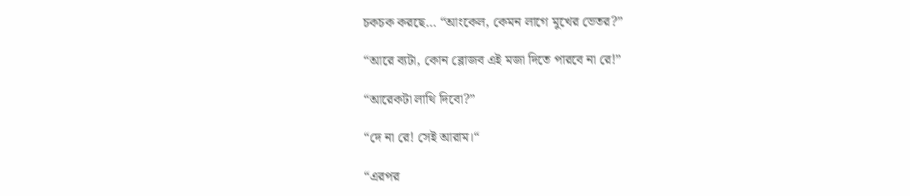চকচক করছে… “আংকেল, কেমন লাগে মুখের ভেতর?”

“আরে ব্যটা, কোন ব্লোজব এই মজা দিতে পারবে না রে!”

“আরেকটা লাথি দিবো?”

“দে না রে! সেই আরাম।“

“এরপর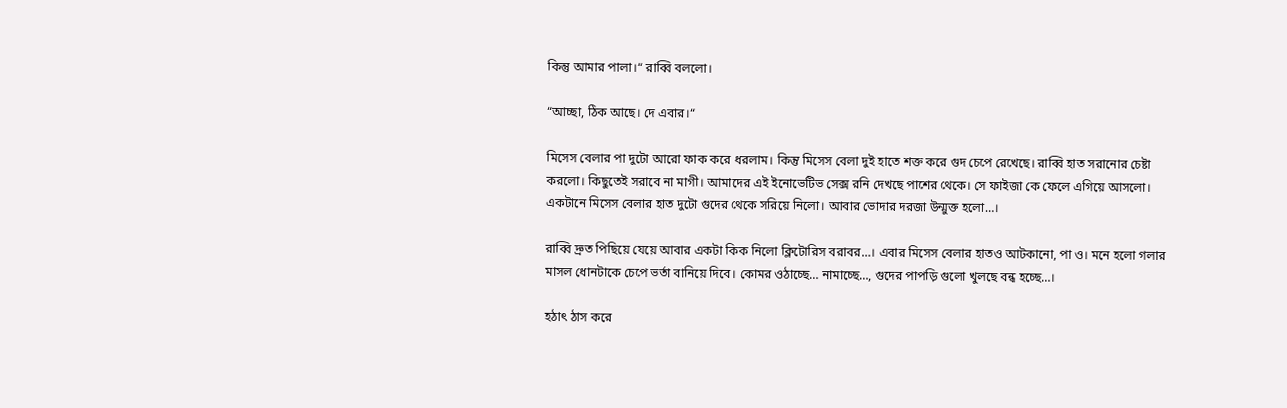কিন্তু আমার পালা।“ রাব্বি বললো।

“আচ্ছা, ঠিক আছে। দে এবার।“

মিসেস বেলার পা দুটো আরো ফাক করে ধরলাম। কিন্তু মিসেস বেলা দুই হাতে শক্ত করে গুদ চেপে রেখেছে। রাব্বি হাত সরানোর চেষ্টা করলো। কিছুতেই সরাবে না মাগী। আমাদের এই ইনোভেটিভ সেক্স রনি দেখছে পাশের থেকে। সে ফাইজা কে ফেলে এগিয়ে আসলো। একটানে মিসেস বেলার হাত দুটো গুদের থেকে সরিয়ে নিলো। আবার ভোদার দরজা উন্মুক্ত হলো…।

রাব্বি দ্রুত পিছিয়ে যেয়ে আবার একটা কিক নিলো ক্লিটোরিস বরাবর…। এবার মিসেস বেলার হাতও আটকানো, পা ও। মনে হলো গলার মাসল ধোনটাকে চেপে ভর্তা বানিয়ে দিবে। কোমর ওঠাচ্ছে… নামাচ্ছে…, গুদের পাপড়ি গুলো খুলছে বন্ধ হচ্ছে…।

হঠাৎ ঠাস করে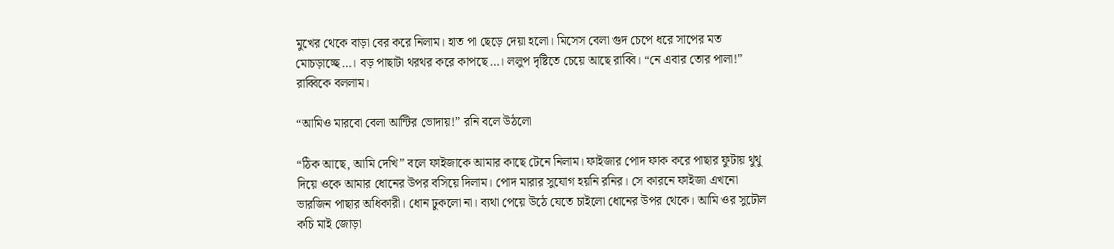মুখের থেকে বাড়া বের করে নিলাম। হাত পা ছেড়ে দেয়া হলো। মিসেস বেলা গুদ চেপে ধরে সাপের মত মোচড়াচ্ছে…। বড় পাছাটা থরথর করে কাপছে…। ললুপ দৃষ্টিতে চেয়ে আছে রাব্বি। “নে এবার তোর পালা!” রাব্বিকে বললাম।

“আমিও মারবো বেলা আন্টির ভোদায়!” রনি বলে উঠলো

“ঠিক আছে, আমি দেখি” বলে ফাইজাকে আমার কাছে টেনে নিলাম। ফাইজার পোদ ফাক করে পাছার ফুটায় থুথু দিয়ে ওকে আমার ধোনের উপর বসিয়ে দিলাম। পোদ মারার সুযোগ হয়নি রনির। সে কারনে ফাইজা এখনো ভারজিন পাছার অধিকারী। ধোন ঢুকলো না। ব্যথা পেয়ে উঠে যেতে চাইলো ধোনের উপর থেকে। আমি ওর সুঢৌল কচি মাই জোড়া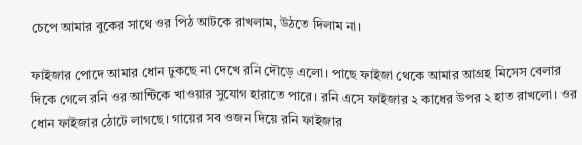চেপে আমার বুকের সাথে ওর পিঠ আটকে রাখলাম, উঠতে দিলাম না।

ফাইজার পোদে আমার ধোন ঢুকছে না দেখে রনি দৌড়ে এলো। পাছে ফাইজা থেকে আমার আগ্রহ মিসেস বেলার দিকে গেলে রনি ওর আন্টিকে খাওয়ার সুযোগ হারাতে পারে। রনি এসে ফাইজার ২ কাধের উপর ২ হাত রাখলো। ওর ধোন ফাইজার ঠোটে লাগছে। গায়ের সব ওজন দিয়ে রনি ফাইজার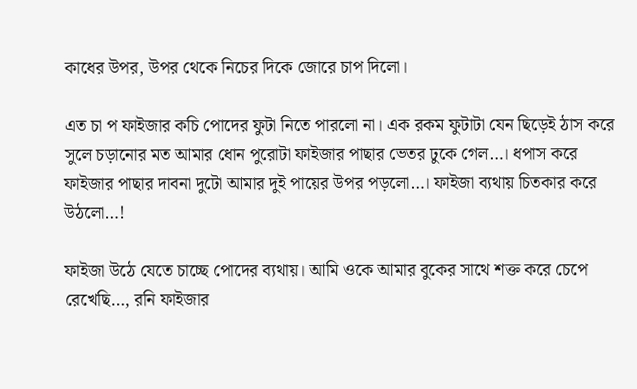কাধের উপর, উপর থেকে নিচের দিকে জোরে চাপ দিলো।

এত চা প ফাইজার কচি পোদের ফুটা নিতে পারলো না। এক রকম ফুটাটা যেন ছিড়েই ঠাস করে সুলে চড়ানোর মত আমার ধোন পুরোটা ফাইজার পাছার ভেতর ঢুকে গেল…। ধপাস করে ফাইজার পাছার দাবনা দুটো আমার দুই পায়ের উপর পড়লো…। ফাইজা ব্যথায় চিতকার করে উঠলো…!

ফাইজা উঠে যেতে চাচ্ছে পোদের ব্যথায়। আমি ওকে আমার বুকের সাথে শক্ত করে চেপে রেখেছি…, রনি ফাইজার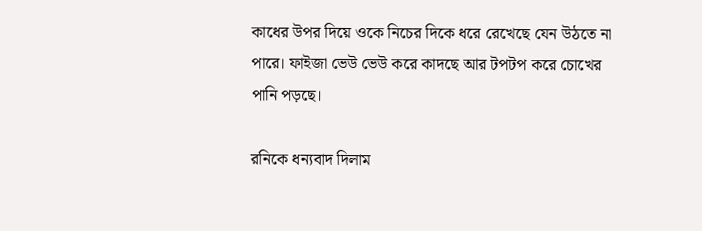কাধের উপর দিয়ে ওকে নিচের দিকে ধরে রেখেছে যেন উঠতে না পারে। ফাইজা ভেউ ভেউ করে কাদছে আর টপটপ করে চোখের পানি পড়ছে।

রনিকে ধন্যবাদ দিলাম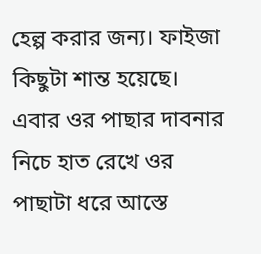হেল্প করার জন্য। ফাইজা কিছুটা শান্ত হয়েছে। এবার ওর পাছার দাবনার নিচে হাত রেখে ওর পাছাটা ধরে আস্তে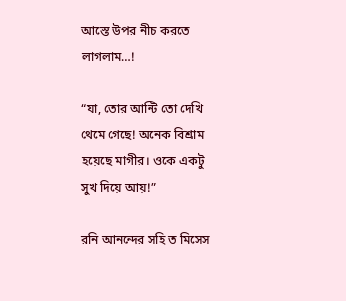আস্তে উপর নীচ করতে লাগলাম…!

“যা, তোর আন্টি তো দেখি থেমে গেছে! অনেক বিশ্রাম হয়েছে মাগীর। ওকে একটু সুখ দিয়ে আয়!”

রনি আনন্দের সহি ত মিসেস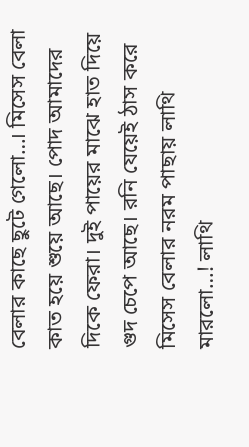বেলার কাছে ছুটে গেলো…। মিসেস বেলা কাত হয়ে শুয়ে আছে। পোদ আমাদের দিকে ফেরা। দুই পায়ের মাঝে হাত দিয়ে গুদ চেপে আছে। রনি যেয়েই ঠাস করে মিসেস বেলার নরম পাছায় লাথি মারলো…! লাথি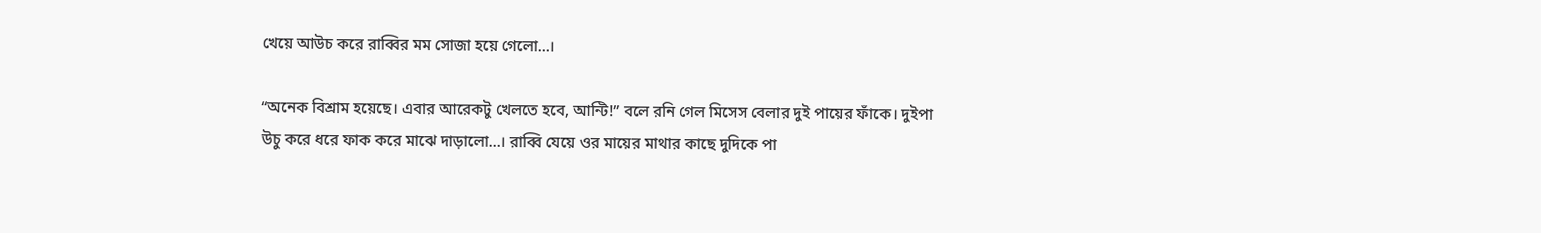খেয়ে আউচ করে রাব্বির মম সোজা হয়ে গেলো…।

“অনেক বিশ্রাম হয়েছে। এবার আরেকটু খেলতে হবে, আন্টি!” বলে রনি গেল মিসেস বেলার দুই পায়ের ফাঁকে। দুইপা উচু করে ধরে ফাক করে মাঝে দাড়ালো…। রাব্বি যেয়ে ওর মায়ের মাথার কাছে দুদিকে পা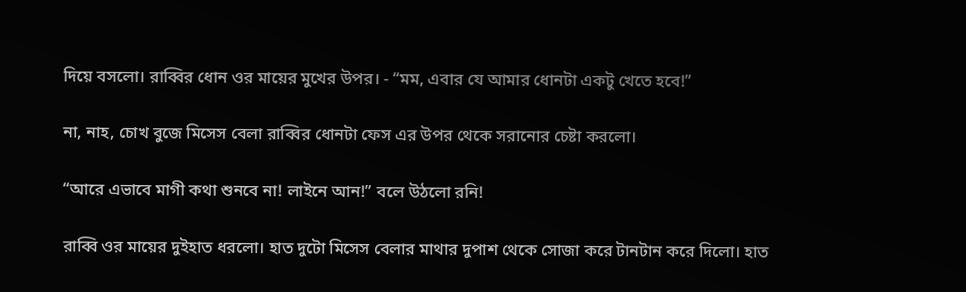দিয়ে বসলো। রাব্বির ধোন ওর মায়ের মুখের উপর। - “মম, এবার যে আমার ধোনটা একটু খেতে হবে!”

না, নাহ, চোখ বুজে মিসেস বেলা রাব্বির ধোনটা ফেস এর উপর থেকে সরানোর চেষ্টা করলো।

“আরে এভাবে মাগী কথা শুনবে না! লাইনে আন!” বলে উঠলো রনি!

রাব্বি ওর মায়ের দুইহাত ধরলো। হাত দুটো মিসেস বেলার মাথার দুপাশ থেকে সোজা করে টানটান করে দিলো। হাত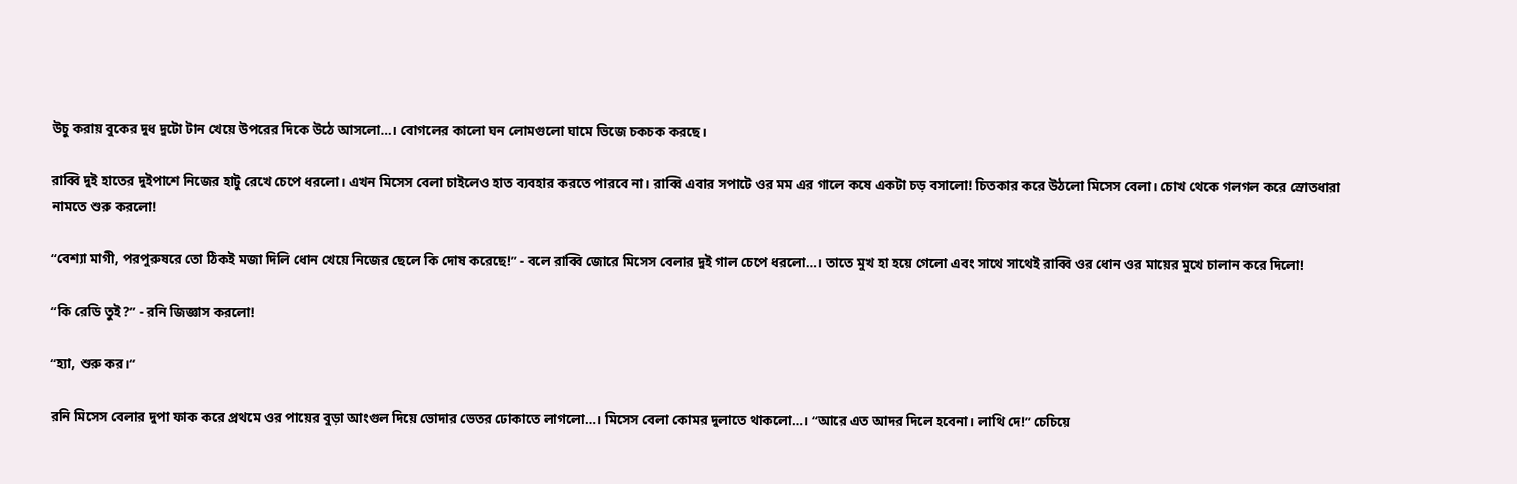উচু করায় বুকের দুধ দুটো টান খেয়ে উপরের দিকে উঠে আসলো…। বোগলের কালো ঘন লোমগুলো ঘামে ভিজে চকচক করছে।

রাব্বি দুই হাতের দুইপাশে নিজের হাটু রেখে চেপে ধরলো। এখন মিসেস বেলা চাইলেও হাত ব্যবহার করতে পারবে না। রাব্বি এবার সপাটে ওর মম এর গালে কষে একটা চড় বসালো! চিতকার করে উঠলো মিসেস বেলা। চোখ থেকে গলগল করে স্রোতধারা নামতে শুরু করলো!

“বেশ্যা মাগী, পরপুরুষরে তো ঠিকই মজা দিলি ধোন খেয়ে নিজের ছেলে কি দোষ করেছে!” - বলে রাব্বি জোরে মিসেস বেলার দুই গাল চেপে ধরলো…। তাতে মুখ হা হয়ে গেলো এবং সাথে সাথেই রাব্বি ওর ধোন ওর মায়ের মুখে চালান করে দিলো!

“কি রেডি তুই?” - রনি জিজ্ঞাস করলো!

“হ্যা, শুরু কর।“

রনি মিসেস বেলার দুপা ফাক করে প্রথমে ওর পায়ের বুড়া আংগুল দিয়ে ভোদার ভেতর ঢোকাতে লাগলো…। মিসেস বেলা কোমর দুলাতে থাকলো…। “আরে এত আদর দিলে হবেনা। লাথি দে!” চেচিয়ে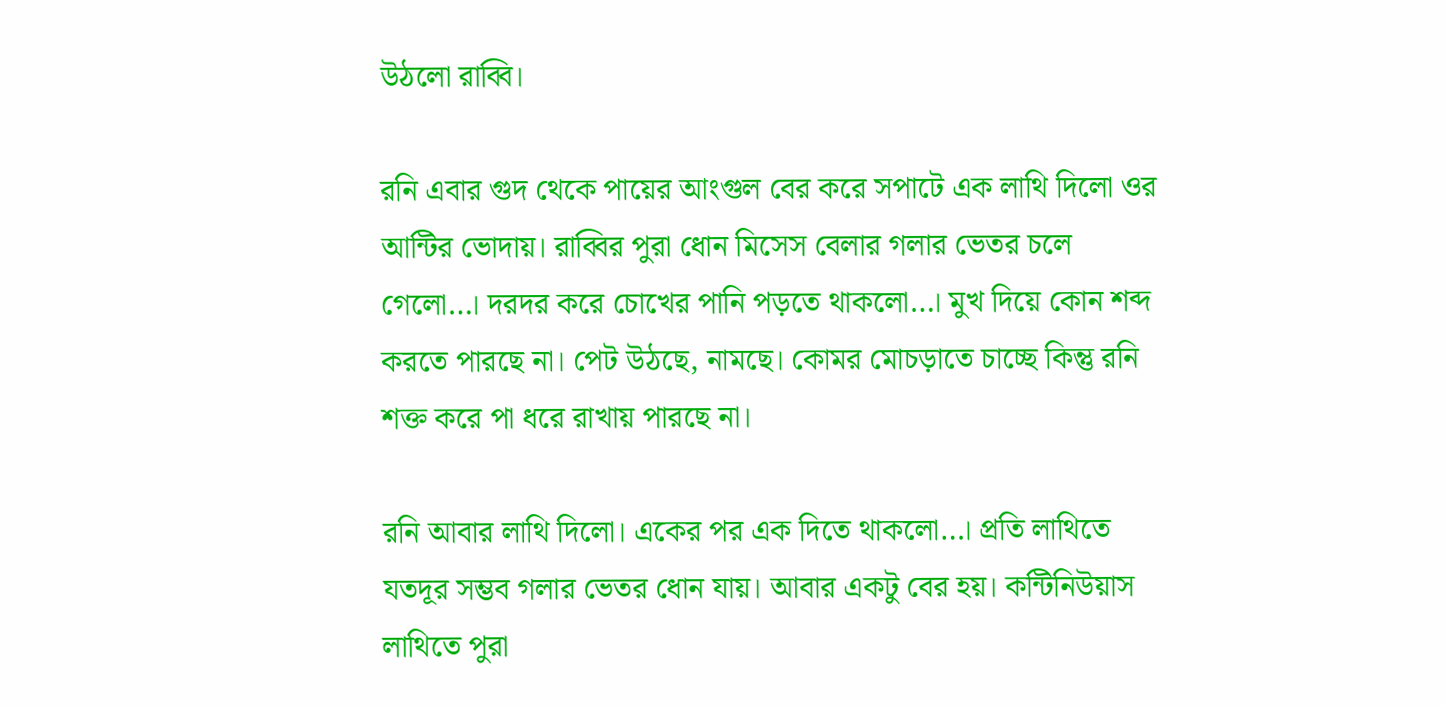উঠলো রাব্বি।

রনি এবার গুদ থেকে পায়ের আংগুল বের করে সপাটে এক লাথি দিলো ওর আন্টির ভোদায়। রাব্বির পুরা ধোন মিসেস বেলার গলার ভেতর চলে গেলো…। দরদর করে চোখের পানি পড়তে থাকলো…। মুখ দিয়ে কোন শব্দ করতে পারছে না। পেট উঠছে, নামছে। কোমর মোচড়াতে চাচ্ছে কিন্তু রনি শক্ত করে পা ধরে রাখায় পারছে না।

রনি আবার লাথি দিলো। একের পর এক দিতে থাকলো…। প্রতি লাথিতে যতদূর সম্ভব গলার ভেতর ধোন যায়। আবার একটু বের হয়। কন্টিনিউয়াস লাথিতে পুরা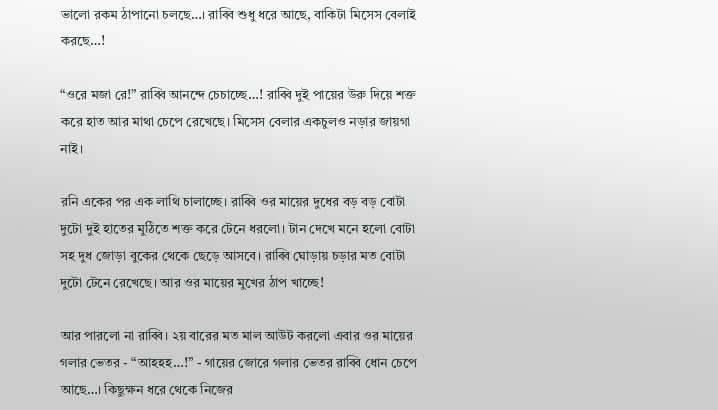ভালো রকম ঠাপানো চলছে…। রাব্বি শুধু ধরে আছে, বাকিটা মিসেস বেলাই করছে…!

“ওরে মজা রে!” রাব্বি আনন্দে চেচাচ্ছে…! রাব্বি দুই পায়ের উরু দিয়ে শক্ত করে হাত আর মাথা চেপে রেখেছে। মিসেস বেলার একচুলও নড়ার জায়গা নাই।

রনি একের পর এক লাথি চালাচ্ছে। রাব্বি ওর মায়ের দুধের বড় বড় বোটা দুটো দুই হাতের মুঠিতে শক্ত করে টেনে ধরলো। টান দেখে মনে হলো বোটা সহ দুধ জোড়া বুকের থেকে ছেড়ে আসবে। রাব্বি ঘোড়ায় চড়ার মত বোটা দুটো টেনে রেখেছে। আর ওর মায়ের মুখের ঠাপ খাচ্ছে!

আর পারলো না রাব্বি। ২য় বারের মত মাল আউট করলো এবার ওর মায়ের গলার ভেতর - “আহহহ…!” - গায়ের জোরে গলার ভেতর রাব্বি ধোন চেপে আছে…। কিছুক্ষন ধরে থেকে নিজের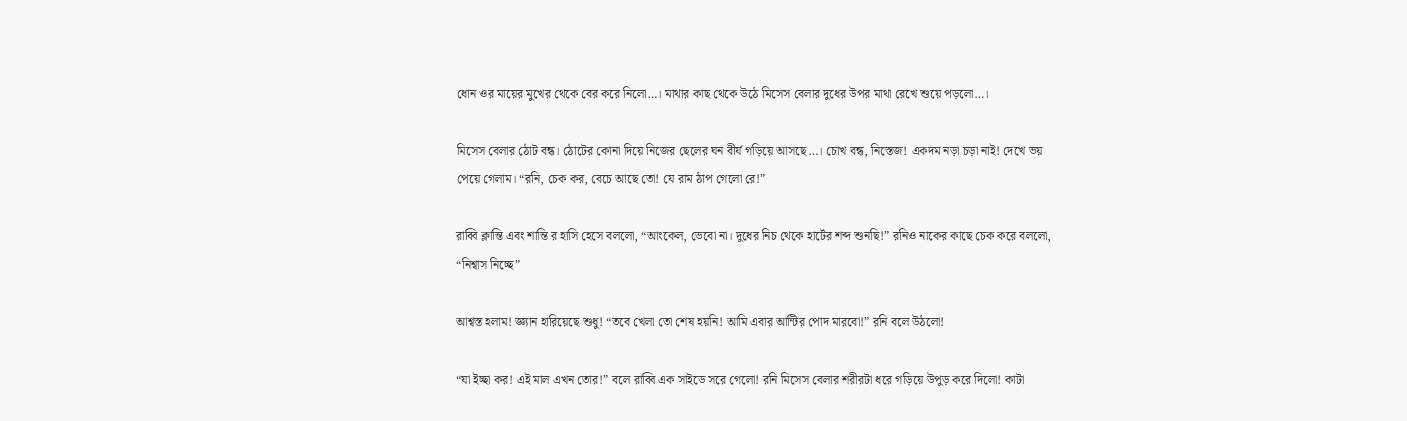ধোন ওর মায়ের মুখের থেকে বের করে নিলো…। মাথার কাছ থেকে উঠে মিসেস বেলার দুধের উপর মাথা রেখে শুয়ে পড়লো…।

মিসেস বেলার ঠোট বন্ধ। ঠোটের কোনা দিয়ে নিজের ছেলের ঘন বীর্য গড়িয়ে আসছে…। চোখ বন্ধ, নিস্তেজ! একদম নড়া চড়া নাই! দেখে ভয় পেয়ে গেলাম। “রনি, চেক কর, বেচে আছে তো! যে রাম ঠাপ গেলো রে!”

রাব্বি ক্লান্তি এবং শান্তি র হাসি হেসে বললো, “আংকেল, ভেবো না। দুধের নিচ থেকে হার্টের শব্দ শুনছি!” রনিও নাকের কাছে চেক করে বললো, “নিশ্বাস নিচ্ছে”

আশ্বস্ত হলাম! জ্ঞ্যান হারিয়েছে শুধু! “তবে খেলা তো শেষ হয়নি! আমি এবার আন্টির পোদ মারবো!” রনি বলে উঠলো!

“যা ইচ্ছা কর! এই মাল এখন তোর!” বলে রাব্বি এক সাইডে সরে গেলো! রনি মিসেস বেলার শরীরটা ধরে গড়িয়ে উপুড় করে দিলো! কাটা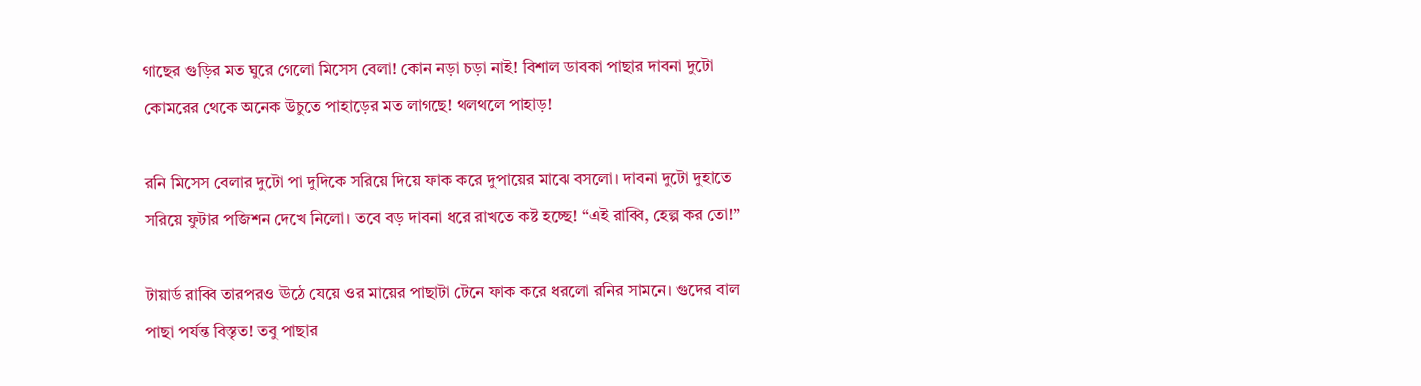গাছের গুড়ির মত ঘুরে গেলো মিসেস বেলা! কোন নড়া চড়া নাই! বিশাল ডাবকা পাছার দাবনা দুটো কোমরের থেকে অনেক উচুতে পাহাড়ের মত লাগছে! থলথলে পাহাড়!

রনি মিসেস বেলার দুটো পা দুদিকে সরিয়ে দিয়ে ফাক করে দুপায়ের মাঝে বসলো। দাবনা দুটো দুহাতে সরিয়ে ফুটার পজিশন দেখে নিলো। তবে বড় দাবনা ধরে রাখতে কষ্ট হচ্ছে! “এই রাব্বি, হেল্প কর তো!”

টায়ার্ড রাব্বি তারপরও ঊঠে যেয়ে ওর মায়ের পাছাটা টেনে ফাক করে ধরলো রনির সামনে। গুদের বাল পাছা পর্যন্ত বিস্তৃত! তবু পাছার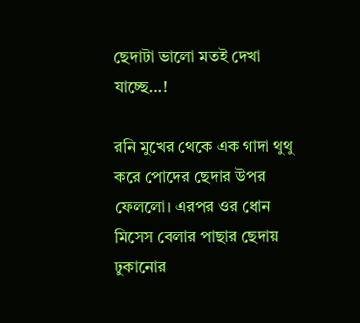ছেদাটা ভালো মতই দেখা যাচ্ছে…!

রনি মুখের থেকে এক গাদা থুথু করে পোদের ছেদার উপর ফেললো। এরপর ওর ধোন মিসেস বেলার পাছার ছেদায় ঢুকানোর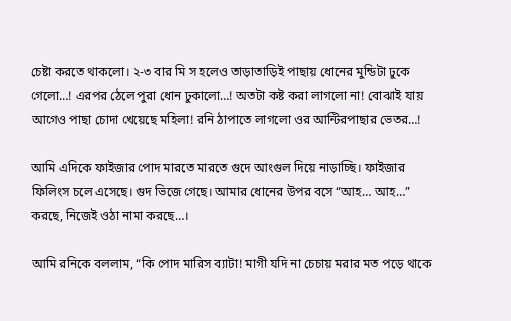চেষ্টা করতে থাকলো। ২-৩ বার মি স হলেও তাড়াতাড়িই পাছায় ধোনের মুন্ডিটা ঢুকে গেলো…! এরপর ঠেলে পুরা ধোন ঢুকালো…! অতটা কষ্ট করা লাগলো না! বোঝাই যায় আগেও পাছা চোদা খেয়েছে মহিলা! রনি ঠাপাতে লাগলো ওর আন্টিরপাছার ভেতর…!

আমি এদিকে ফাইজার পোদ মারতে মারতে গুদে আংগুল দিয়ে নাড়াচ্ছি। ফাইজার ফিলিংস চলে এসেছে। গুদ ভিজে গেছে। আমার ধোনের উপর বসে “আহ… আহ…” করছে, নিজেই ওঠা নামা করছে…।

আমি রনিকে বললাম, “কি পোদ মারিস ব্যাটা! মাগী যদি না চেচায় মরার মত পড়ে থাকে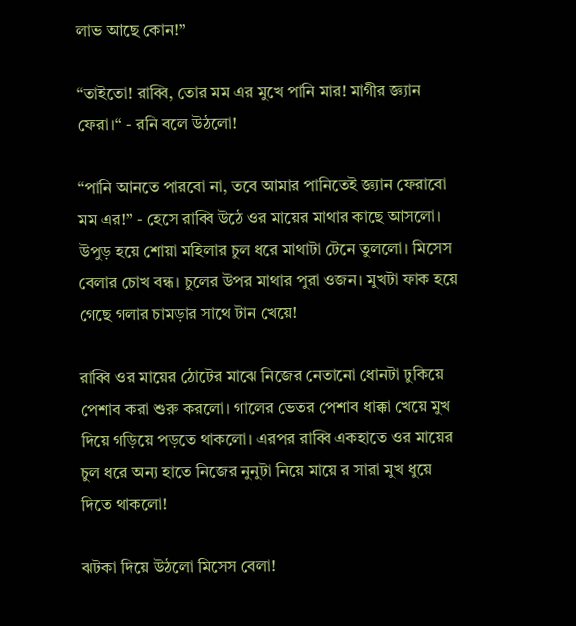লাভ আছে কোন!”

“তাইতো! রাব্বি, তোর মম এর মুখে পানি মার! মাগীর জ্ঞ্যান ফেরা।“ - রনি বলে উঠলো!

“পানি আনতে পারবো না, তবে আমার পানিতেই জ্ঞ্যান ফেরাবো মম এর!” - হেসে রাব্বি উঠে ওর মায়ের মাথার কাছে আসলো। উপুড় হয়ে শোয়া মহিলার চুল ধরে মাথাটা টেনে তুললো। মিসেস বেলার চোখ বন্ধ। চুলের উপর মাথার পুরা ওজন। মুখটা ফাক হয়ে গেছে গলার চামড়ার সাথে টান খেয়ে!

রাব্বি ওর মায়ের ঠোটের মাঝে নিজের নেতানো ধোনটা ঢুকিয়ে পেশাব করা শুরু করলো। গালের ভেতর পেশাব ধাক্কা খেয়ে মুখ দিয়ে গড়িয়ে পড়তে থাকলো। এরপর রাব্বি একহাতে ওর মায়ের চুল ধরে অন্য হাতে নিজের নুনুটা নিয়ে মায়ে র সারা মুখ ধুয়ে দিতে থাকলো!

ঝটকা দিয়ে উঠলো মিসেস বেলা!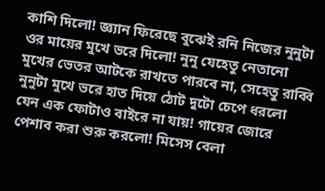কাশি দিলো! জ্ঞ্যান ফিরেছে বুঝেই রনি নিজের নুনুটা ওর মায়ের মুখে ভরে দিলো! নুনু যেহেতু নেতানো মুখের ভেতর আটকে রাখতে পারবে না, সেহেতু রাব্বি নুনুটা মুখে ভরে হাত দিয়ে ঠোট দুটো চেপে ধরলো যেন এক ফোটাও বাইরে না যায়! গায়ের জোরে পেশাব করা শুরু করলো! মিসেস বেলা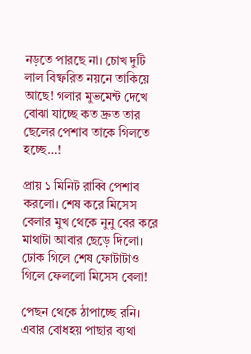নড়তে পারছে না। চোখ দুটি লাল বিষ্ফরিত নয়নে তাকিয়ে আছে! গলার মুভমেন্ট দেখে বোঝা যাচ্ছে কত দ্রুত তার ছেলের পেশাব তাকে গিলতে হচ্ছে…!

প্রায় ১ মিনিট রাব্বি পেশাব করলো। শেষ করে মিসেস বেলার মুখ থেকে নুনু বের করে মাথাটা আবার ছেড়ে দিলো। ঢোক গিলে শেষ ফোটাটাও গিলে ফেললো মিসেস বেলা!

পেছন থেকে ঠাপাচ্ছে রনি। এবার বোধহয় পাছার ব্যথা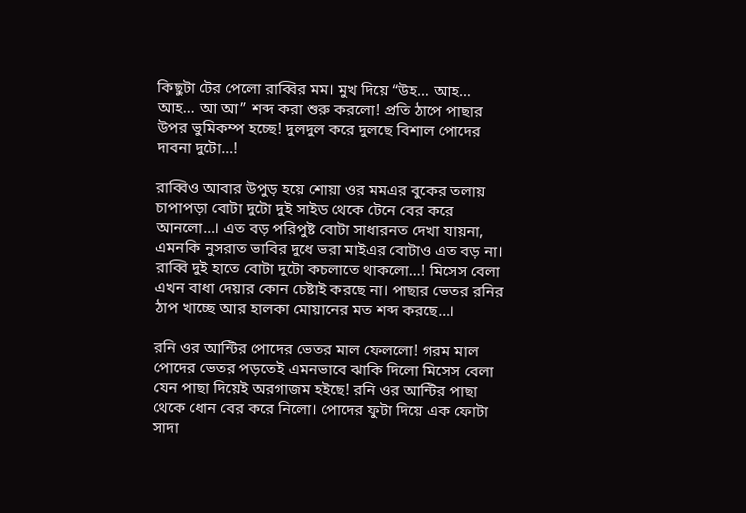কিছুটা টের পেলো রাব্বির মম। মুখ দিয়ে “উহ… আহ… আহ… আ আ” শব্দ করা শুরু করলো! প্রতি ঠাপে পাছার উপর ভুমিকম্প হচ্ছে! দুলদুল করে দুলছে বিশাল পোদের দাবনা দুটো…!

রাব্বিও আবার উপুড় হয়ে শোয়া ওর মমএর বুকের তলায় চাপাপড়া বোটা দুটো দুই সাইড থেকে টেনে বের করে আনলো…। এত বড় পরিপুষ্ট বোটা সাধারনত দেখা যায়না, এমনকি নুসরাত ভাবির দুধে ভরা মাইএর বোটাও এত বড় না। রাব্বি দুই হাতে বোটা দুটো কচলাতে থাকলো…! মিসেস বেলা এখন বাধা দেয়ার কোন চেষ্টাই করছে না। পাছার ভেতর রনির ঠাপ খাচ্ছে আর হালকা মোয়ানের মত শব্দ করছে…।

রনি ওর আন্টির পোদের ভেতর মাল ফেললো! গরম মাল পোদের ভেতর পড়তেই এমনভাবে ঝাকি দিলো মিসেস বেলা যেন পাছা দিয়েই অরগাজম হইছে! রনি ওর আন্টির পাছা থেকে ধোন বের করে নিলো। পোদের ফুটা দিয়ে এক ফোটা সাদা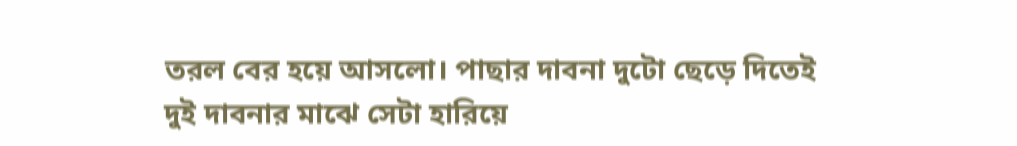তরল বের হয়ে আসলো। পাছার দাবনা দুটো ছেড়ে দিতেই দুই দাবনার মাঝে সেটা হারিয়ে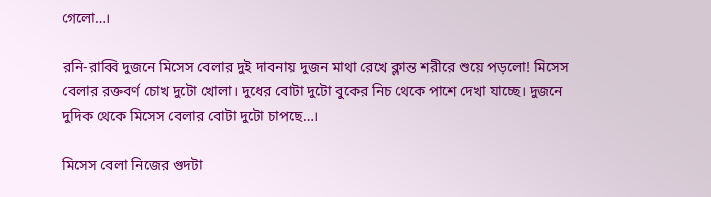গেলো…।

রনি-রাব্বি দুজনে মিসেস বেলার দুই দাবনায় দুজন মাথা রেখে ক্লান্ত শরীরে শুয়ে পড়লো! মিসেস বেলার রক্তবর্ণ চোখ দুটো খোলা। দুধের বোটা দুটো বুকের নিচ থেকে পাশে দেখা যাচ্ছে। দুজনে দুদিক থেকে মিসেস বেলার বোটা দুটো চাপছে…।

মিসেস বেলা নিজের গুদটা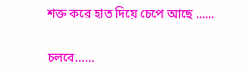শক্ত করে হাত দিয়ে চেপে আছে ......

চলবে……